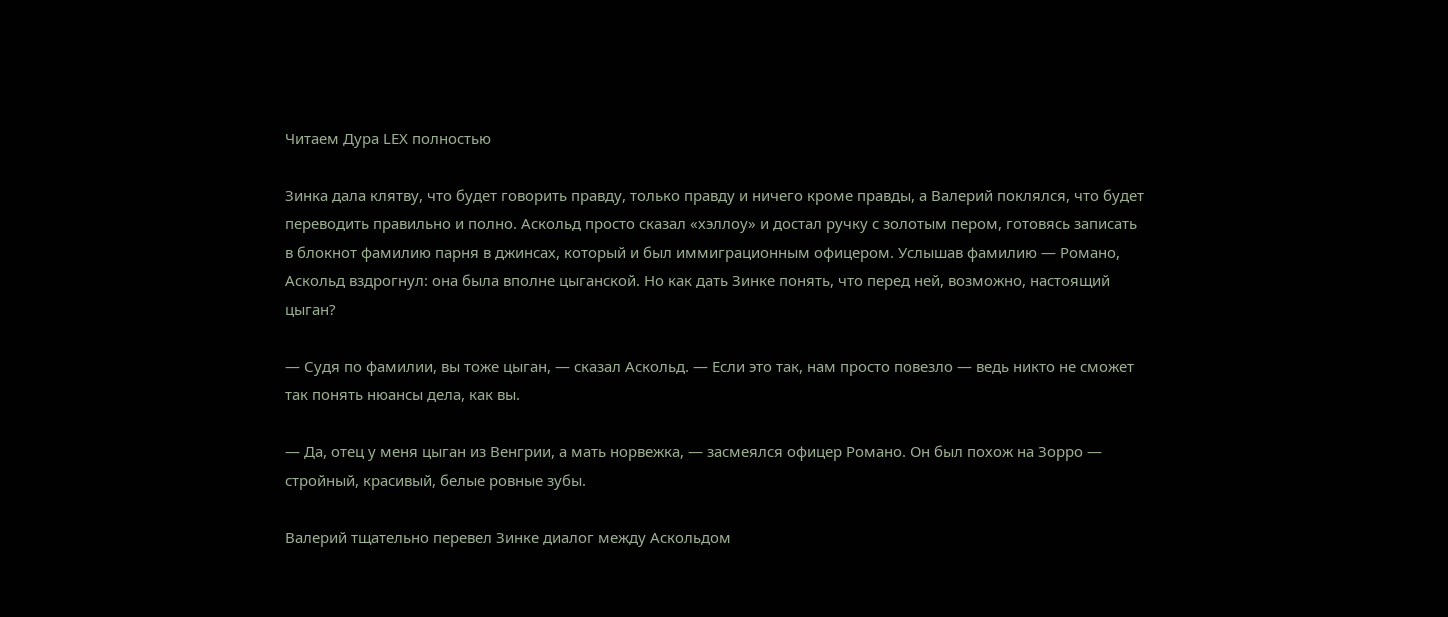Читаем Дура LEX полностью

Зинка дала клятву, что будет говорить правду, только правду и ничего кроме правды, а Валерий поклялся, что будет переводить правильно и полно. Аскольд просто сказал «хэллоу» и достал ручку с золотым пером, готовясь записать в блокнот фамилию парня в джинсах, который и был иммиграционным офицером. Услышав фамилию — Романо, Аскольд вздрогнул: она была вполне цыганской. Но как дать Зинке понять, что перед ней, возможно, настоящий цыган?

— Судя по фамилии, вы тоже цыган, — сказал Аскольд. — Если это так, нам просто повезло — ведь никто не сможет так понять нюансы дела, как вы.

— Да, отец у меня цыган из Венгрии, а мать норвежка, — засмеялся офицер Романо. Он был похож на Зорро — стройный, красивый, белые ровные зубы.

Валерий тщательно перевел Зинке диалог между Аскольдом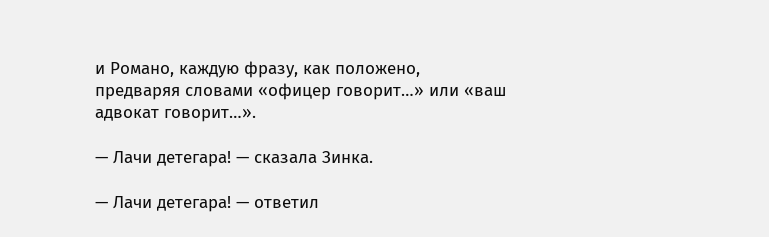и Романо, каждую фразу, как положено, предваряя словами «офицер говорит…» или «ваш адвокат говорит…».

— Лачи детегара! — сказала Зинка.

— Лачи детегара! — ответил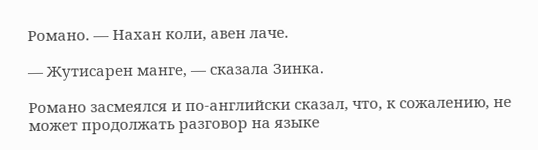Романо. — Нахан коли, авен лаче.

— Жутисарен манге, — сказала Зинка.

Романо засмеялся и по-английски сказал, что, к сожалению, не может продолжать разговор на языке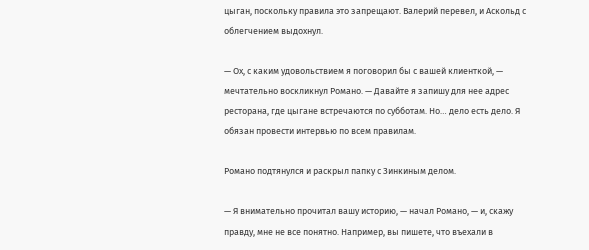цыган, поскольку правила это запрещают. Валерий перевел, и Аскольд с облегчением выдохнул.

— Ох, с каким удовольствием я поговорил бы с вашей клиенткой, — мечтательно воскликнул Романо. — Давайте я запишу для нее адрес ресторана, где цыгане встречаются по субботам. Но… дело есть дело. Я обязан провести интервью по всем правилам.

Романо подтянулся и раскрыл папку с Зинкиным делом.

— Я внимательно прочитал вашу историю, — начал Романо, — и, скажу правду, мне не все понятно. Например, вы пишете, что въехали в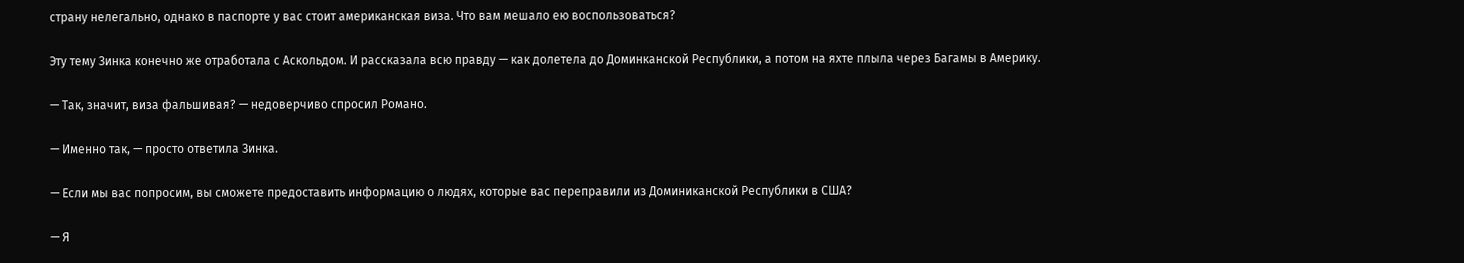страну нелегально, однако в паспорте у вас стоит американская виза. Что вам мешало ею воспользоваться?

Эту тему Зинка конечно же отработала с Аскольдом. И рассказала всю правду — как долетела до Доминканской Республики, а потом на яхте плыла через Багамы в Америку.

— Так, значит, виза фальшивая? — недоверчиво спросил Романо.

— Именно так, — просто ответила Зинка.

— Если мы вас попросим, вы сможете предоставить информацию о людях, которые вас переправили из Доминиканской Республики в США?

— Я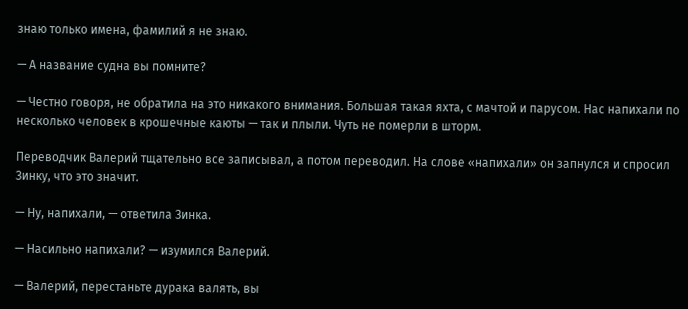знаю только имена, фамилий я не знаю.

— А название судна вы помните?

— Честно говоря, не обратила на это никакого внимания. Большая такая яхта, с мачтой и парусом. Нас напихали по несколько человек в крошечные каюты — так и плыли. Чуть не померли в шторм.

Переводчик Валерий тщательно все записывал, а потом переводил. На слове «напихали» он запнулся и спросил Зинку, что это значит.

— Ну, напихали, — ответила Зинка.

— Насильно напихали? — изумился Валерий.

— Валерий, перестаньте дурака валять, вы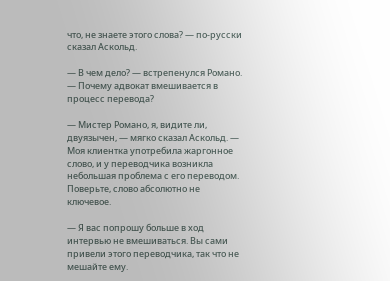что, не знаете этого слова? — по-русски сказал Аскольд.

— В чем дело? — встрепенулся Романо. — Почему адвокат вмешивается в процесс перевода?

— Мистер Романо, я, видите ли, двуязычен, — мягко сказал Аскольд. — Моя клиентка употребила жаргонное слово, и у переводчика возникла небольшая проблема с его переводом. Поверьте, слово абсолютно не ключевое.

— Я вас попрошу больше в ход интервью не вмешиваться. Вы сами привели этого переводчика, так что не мешайте ему.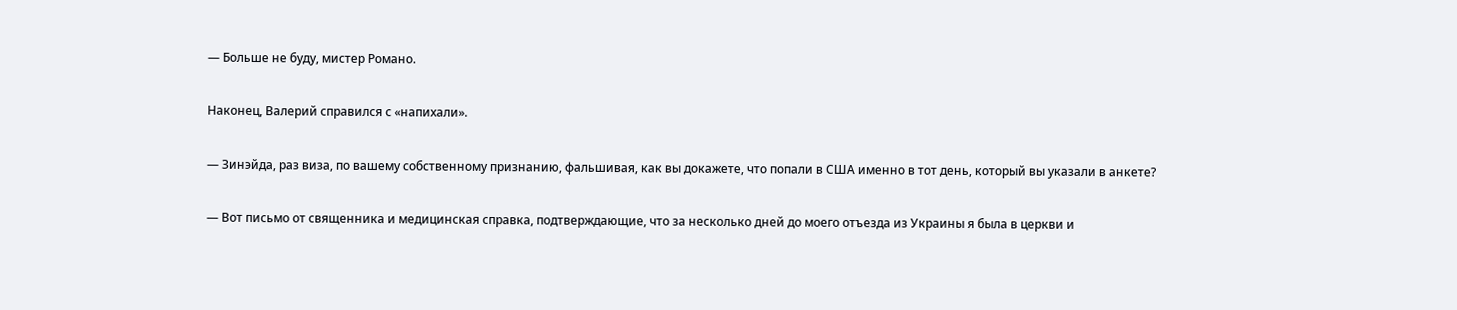— Больше не буду, мистер Романо.

Наконец, Валерий справился с «напихали».

— Зинэйда, раз виза, по вашему собственному признанию, фальшивая, как вы докажете, что попали в США именно в тот день, который вы указали в анкете?

— Вот письмо от священника и медицинская справка, подтверждающие, что за несколько дней до моего отъезда из Украины я была в церкви и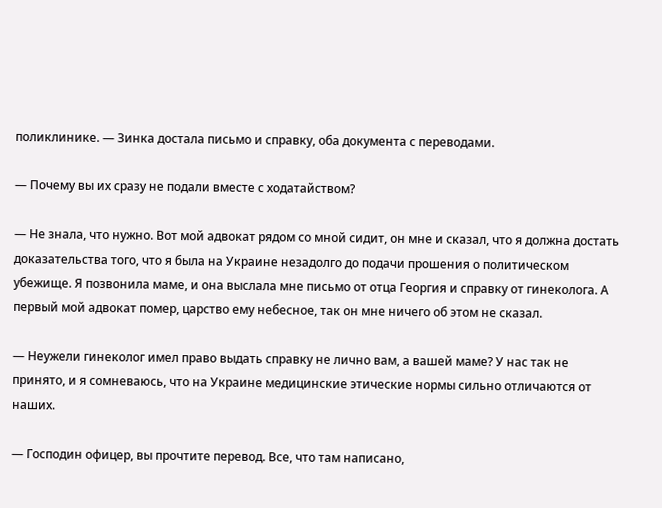поликлинике. — Зинка достала письмо и справку, оба документа с переводами.

— Почему вы их сразу не подали вместе с ходатайством?

— Не знала, что нужно. Вот мой адвокат рядом со мной сидит, он мне и сказал, что я должна достать доказательства того, что я была на Украине незадолго до подачи прошения о политическом убежище. Я позвонила маме, и она выслала мне письмо от отца Георгия и справку от гинеколога. А первый мой адвокат помер, царство ему небесное, так он мне ничего об этом не сказал.

— Неужели гинеколог имел право выдать справку не лично вам, а вашей маме? У нас так не принято, и я сомневаюсь, что на Украине медицинские этические нормы сильно отличаются от наших.

— Господин офицер, вы прочтите перевод. Все, что там написано,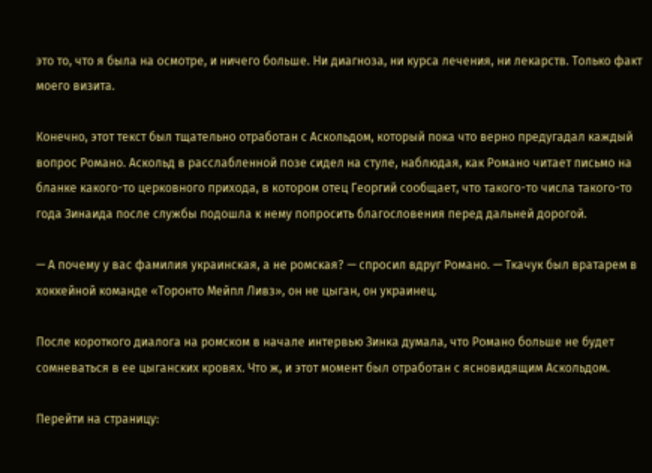это то, что я была на осмотре, и ничего больше. Ни диагноза, ни курса лечения, ни лекарств. Только факт моего визита.

Конечно, этот текст был тщательно отработан с Аскольдом, который пока что верно предугадал каждый вопрос Романо. Аскольд в расслабленной позе сидел на стуле, наблюдая, как Романо читает письмо на бланке какого-то церковного прихода, в котором отец Георгий сообщает, что такого-то числа такого-то года Зинаида после службы подошла к нему попросить благословения перед дальней дорогой.

— А почему у вас фамилия украинская, а не ромская? — спросил вдруг Романо. — Ткачук был вратарем в хоккейной команде «Торонто Мейпл Ливз», он не цыган, он украинец.

После короткого диалога на ромском в начале интервью Зинка думала, что Романо больше не будет сомневаться в ее цыганских кровях. Что ж, и этот момент был отработан с ясновидящим Аскольдом.

Перейти на страницу: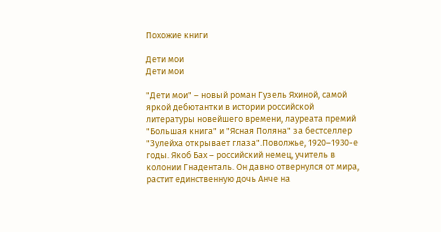Похожие книги

Дети мои
Дети мои

"Дети мои" – новый роман Гузель Яхиной, самой яркой дебютантки в истории российской литературы новейшего времени, лауреата премий "Большая книга" и "Ясная Поляна" за бестселлер "Зулейха открывает глаза".Поволжье, 1920–1930-е годы. Якоб Бах – российский немец, учитель в колонии Гнаденталь. Он давно отвернулся от мира, растит единственную дочь Анче на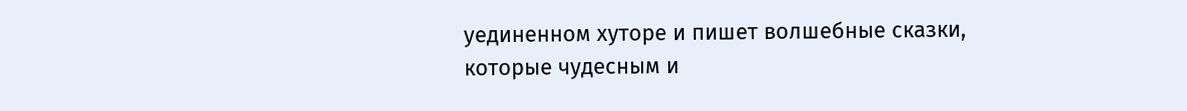уединенном хуторе и пишет волшебные сказки, которые чудесным и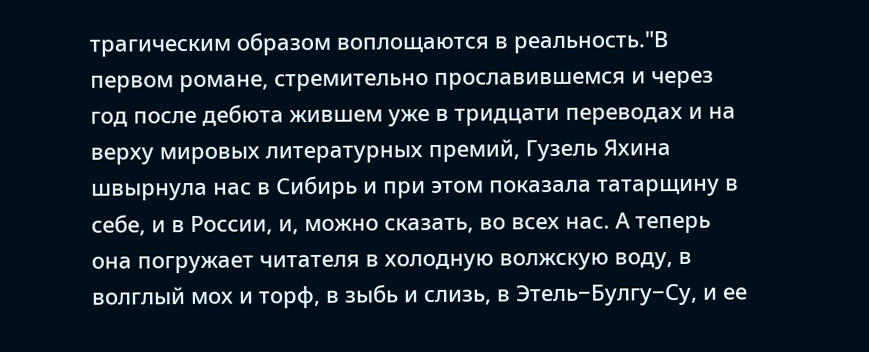трагическим образом воплощаются в реальность."В первом романе, стремительно прославившемся и через год после дебюта жившем уже в тридцати переводах и на верху мировых литературных премий, Гузель Яхина швырнула нас в Сибирь и при этом показала татарщину в себе, и в России, и, можно сказать, во всех нас. А теперь она погружает читателя в холодную волжскую воду, в волглый мох и торф, в зыбь и слизь, в Этель−Булгу−Су, и ее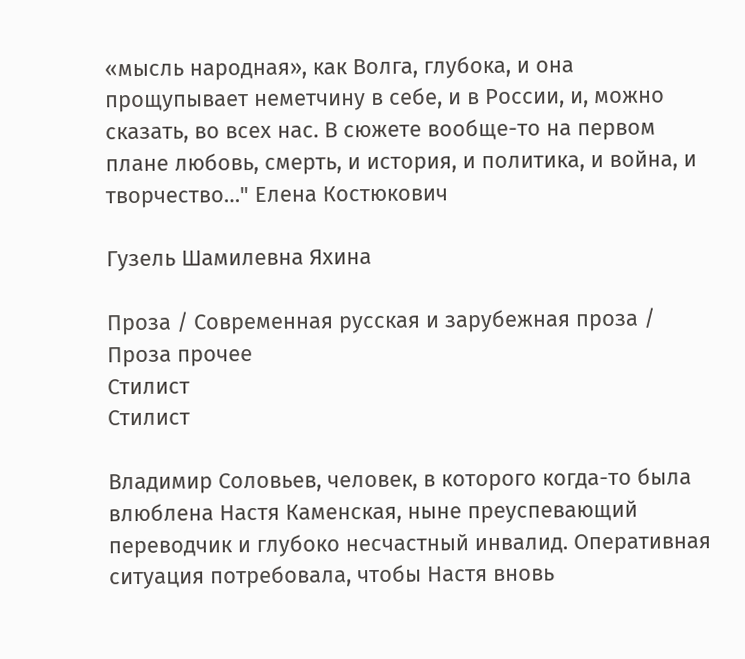«мысль народная», как Волга, глубока, и она прощупывает неметчину в себе, и в России, и, можно сказать, во всех нас. В сюжете вообще-то на первом плане любовь, смерть, и история, и политика, и война, и творчество…" Елена Костюкович

Гузель Шамилевна Яхина

Проза / Современная русская и зарубежная проза / Проза прочее
Стилист
Стилист

Владимир Соловьев, человек, в которого когда-то была влюблена Настя Каменская, ныне преуспевающий переводчик и глубоко несчастный инвалид. Оперативная ситуация потребовала, чтобы Настя вновь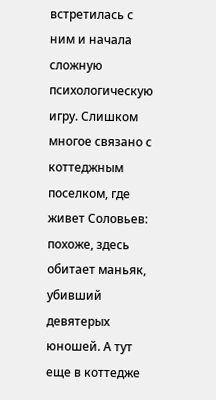встретилась с ним и начала сложную психологическую игру. Слишком многое связано с коттеджным поселком, где живет Соловьев: похоже, здесь обитает маньяк, убивший девятерых юношей. А тут еще в коттедже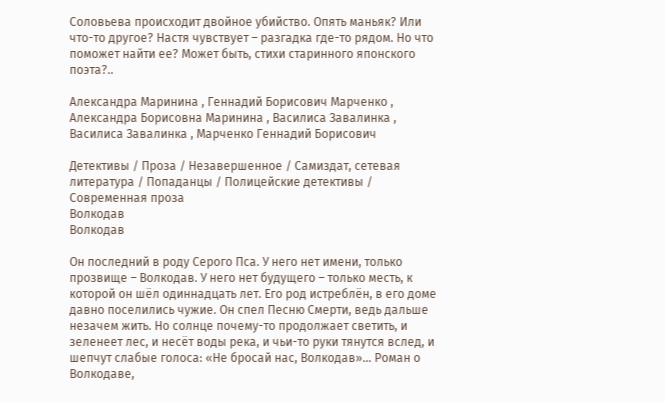Соловьева происходит двойное убийство. Опять маньяк? Или что-то другое? Настя чувствует – разгадка где-то рядом. Но что поможет найти ее? Может быть, стихи старинного японского поэта?..

Александра Маринина , Геннадий Борисович Марченко , Александра Борисовна Маринина , Василиса Завалинка , Василиса Завалинка , Марченко Геннадий Борисович

Детективы / Проза / Незавершенное / Самиздат, сетевая литература / Попаданцы / Полицейские детективы / Современная проза
Волкодав
Волкодав

Он последний в роду Серого Пса. У него нет имени, только прозвище – Волкодав. У него нет будущего – только месть, к которой он шёл одиннадцать лет. Его род истреблён, в его доме давно поселились чужие. Он спел Песню Смерти, ведь дальше незачем жить. Но солнце почему-то продолжает светить, и зеленеет лес, и несёт воды река, и чьи-то руки тянутся вслед, и шепчут слабые голоса: «Не бросай нас, Волкодав»… Роман о Волкодаве,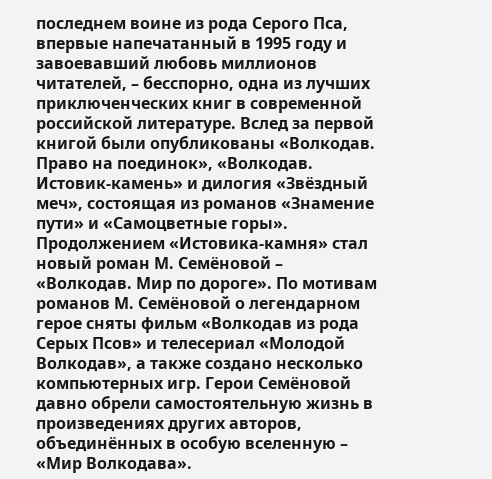последнем воине из рода Серого Пса, впервые напечатанный в 1995 году и завоевавший любовь миллионов читателей, – бесспорно, одна из лучших приключенческих книг в современной российской литературе. Вслед за первой книгой были опубликованы «Волкодав. Право на поединок», «Волкодав. Истовик-камень» и дилогия «Звёздный меч», состоящая из романов «Знамение пути» и «Самоцветные горы». Продолжением «Истовика-камня» стал новый роман М. Семёновой – «Волкодав. Мир по дороге». По мотивам романов М. Семёновой о легендарном герое сняты фильм «Волкодав из рода Серых Псов» и телесериал «Молодой Волкодав», а также создано несколько компьютерных игр. Герои Семёновой давно обрели самостоятельную жизнь в произведениях других авторов, объединённых в особую вселенную – «Мир Волкодава».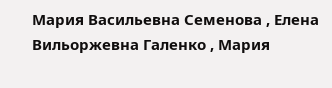Мария Васильевна Семенова , Елена Вильоржевна Галенко , Мария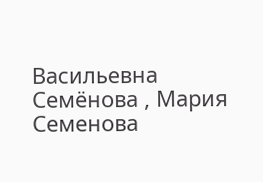Васильевна Семёнова , Мария Семенова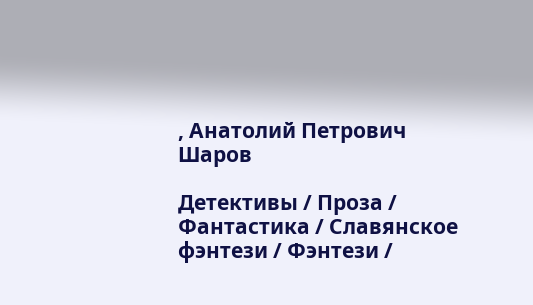, Анатолий Петрович Шаров

Детективы / Проза / Фантастика / Славянское фэнтези / Фэнтези /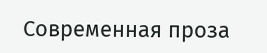Современная проза